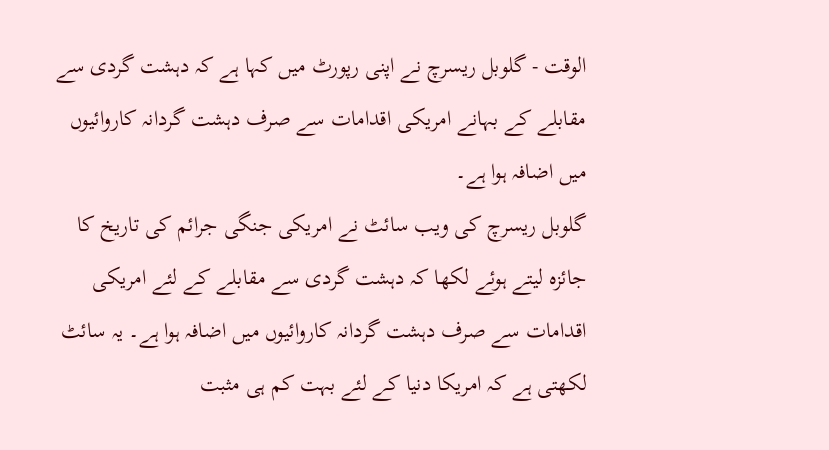الوقت - گلوبل ریسرچ نے اپنی رپورٹ میں کہا ہے کہ دہشت گردی سے مقابلے کے بہانے امریکی اقدامات سے صرف دہشت گردانہ کاروائیوں میں اضافہ ہوا ہے۔
گلوبل ریسرچ کی ویب سائٹ نے امریکی جنگی جرائم کی تاریخ کا جائزہ لیتے ہوئے لکھا کہ دہشت گردی سے مقابلے کے لئے امریکی اقدامات سے صرف دہشت گردانہ کاروائیوں میں اضافہ ہوا ہے۔ یہ سائٹ لکھتی ہے کہ امریکا دنیا کے لئے بہت کم ہی مثبت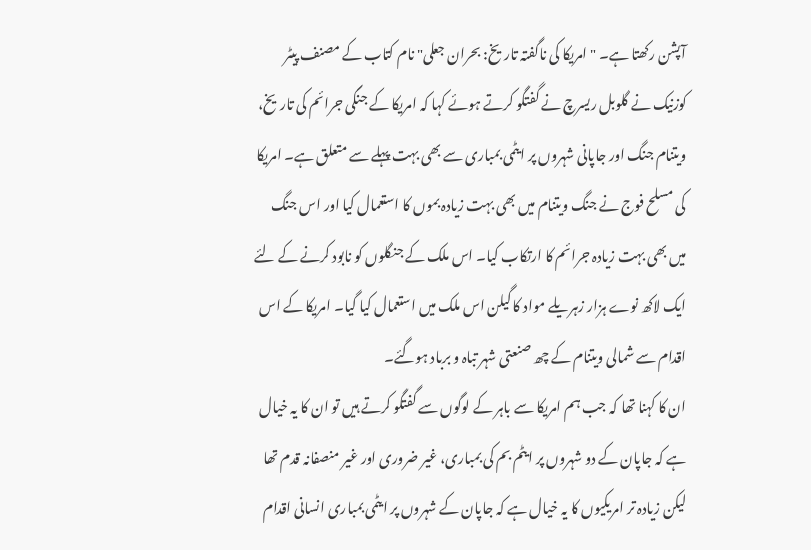آپشن رکھتا ہے۔ "امریکا کی ناگفتہ تاریخ: بحران جعلی" نام کتاب کے مصنف پیٹر کوزنیک نے گلوبل ریسرچ نے گفتگو کرتے ہوئے کہا کہ امریکا کے جنگی جرائم کی تاریخ، ویتنام جنگ اور جاپانی شہروں پر ایٹمی بمباری سے بھی بہت پہلے سے متعلق ہے۔ امریکا کی مسلح فوج نے جنگ ویتنام میں بھی بہت زیادہ بموں کا استعمال کیا اور اس جنگ میں بھی بہت زیادہ جرائم کا ارتکاب کیا۔ اس ملک کے جنگلوں کو نابود کرنے کے لئے ایک لاکھ نوے ہزار زہریلے مواد کا گیلن اس ملک میں استعمال کیا گیا۔ امریکا کے اس اقدام سے شمالی ویتنام کے چھ صنعتی شہر تباہ و برباد ہوگئے۔
ان کا کہنا تھا کہ جب ہم امریکا سے باہر کے لوگوں سے گفتگو کرتے ہیں تو ان کا یہ خیال ہے کہ جاپان کے دو شہروں پر ایٹم بم کی بمباری، غیر ضروری اور غیر منصفانہ قدم تھا لیکن زیادہ تر امریکیوں کا یہ خیال ہے کہ جاپان کے شہروں پر ایٹمی بمباری انسانی اقدام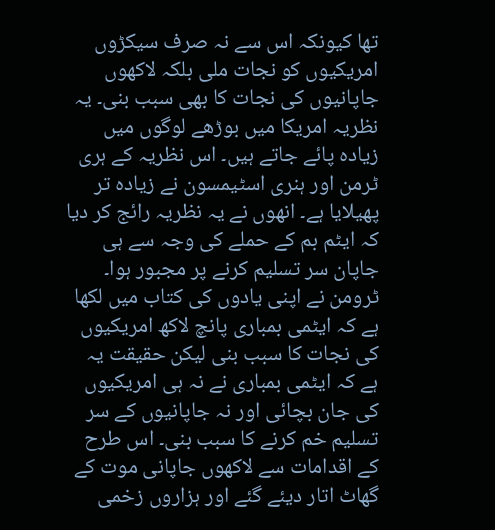تھا کیونکہ اس سے نہ صرف سیکڑوں امریکیوں کو نجات ملی بلکہ لاکھوں جاپانیوں کی نجات کا بھی سبب بنی۔ یہ نظریہ امریکا میں بوڑھے لوگوں میں زیادہ پائے جاتے ہيں۔ اس نظریہ کے ہری ٹرمن اور ہنری اسٹیمسون نے زیادہ تر پھیلایا ہے۔ انھوں نے یہ نظریہ رائج کر دیا کہ ایٹم بم کے حملے کی وجہ سے ہی جاپان سر تسلیم کرنے پر مجبور ہوا۔ ٹرومن نے اپنی یادوں کی کتاب میں لکھا ہے کہ ایٹمی بمباری پانچ لاکھ امریکیوں کی نجات کا سبب بنی لیکن حقیقت یہ ہے کہ ایٹمی بمباری نے نہ ہی امریکیوں کی جان بچائی اور نہ جاپانیوں کے سر تسلیم خم کرنے کا سبب بنی۔ اس طرح کے اقدامات سے لاکھوں جاپانی موت کے گھاٹ اتار دیئے گئے اور ہزاروں زخمی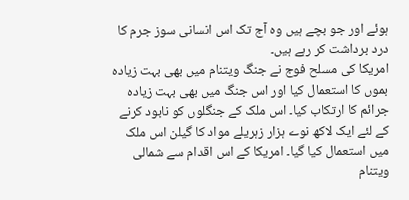ہوئے اور جو بچے ہیں وہ آج تک اس انسانی سوز جرم کا درد برداشت کر رہے ہیں۔
امریکا کی مسلح فوج نے جنگ ویتنام میں بھی بہت زیادہ بموں کا استعمال کیا اور اس جنگ میں بھی بہت زیادہ جرائم کا ارتکاب کیا۔ اس ملک کے جنگلوں کو نابود کرنے کے لئے ایک لاکھ نوے ہزار زہریلے مواد کا گیلن اس ملک میں استعمال کیا گیا۔ امریکا کے اس اقدام سے شمالی ویتنام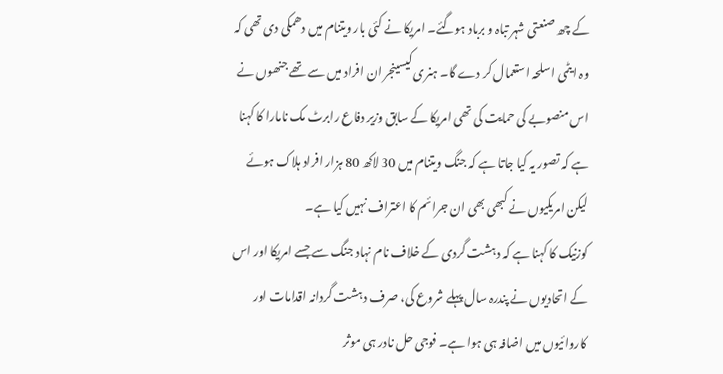کے چھ صنعتی شہر تباہ و برباد ہوگئے۔ امریکا نے کئی بار ویتنام میں دھمکی دی تھی کہ وہ ایٹمی اسلحہ استعمال کر دے گا۔ ہنری کیسینجر ان افراد میں سے تھے جنھوں نے اس منصوبے کی حمایت کی تھی امریکا کے سابق وزیر دفاع رابرٹ مک نامارا کا کہنا ہے کہ تصور یہ کیا جاتا ہے کہ جنگ ویتنام میں 30 لاکھ 80 ہزار افراد ہلاک ہوئے لیکن امریکیوں نے کبھی بھی ان جرائم کا اعتراف نہیں کیا ہے۔
کوزنیک کا کہنا ہے کہ دہشت گردی کے خلاف نام نہاد جنگ سے جسے امریکا اور اس کے اتحادیوں نے پندرہ سال پہلے شروع کی، صرف دہشت گردانہ اقدامات اور کاروائیوں میں اضافہ ہی ہوا ہے۔ فوجی حل نادر ہی موثر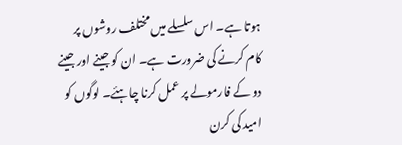ہوتا ہے۔ اس سلسلے میں مختلف روشوں پر کام کرنے کی ضرورت ہے۔ ان کو جینے اور جینے دو کے فارمولے پر عمل کرنا چاہئے۔ لوگوں کو امید کی کرن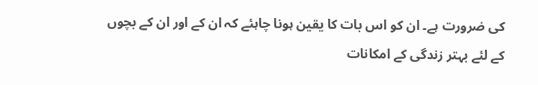کی ضرورت ہے۔ ان کو اس بات کا یقین ہونا چاہئے کہ ان کے اور ان کے بچوں کے لئے بہتر زندگی کے امکانات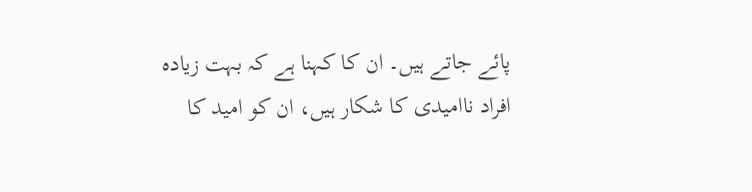پائے جاتے ہیں۔ ان کا کہنا ہے کہ بہت زیادہ افراد ناامیدی کا شکار ہیں، ان کو امید کا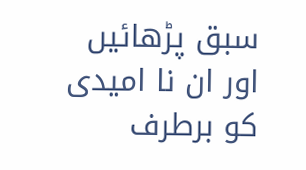سبق پڑھائیں اور ان نا امیدی کو برطرف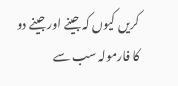کریں کیوں کہ جینے اور جینے دو کا فارمولہ سب سے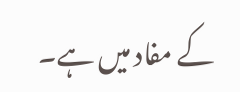کے مفاد میں ہے۔